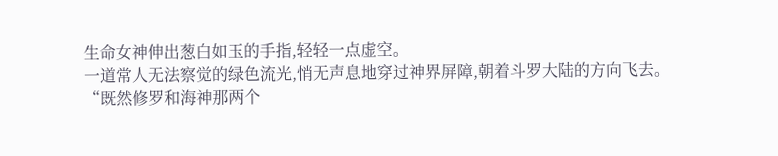生命女神伸出葱白如玉的手指,轻轻一点虚空。
一道常人无法察觉的绿色流光,悄无声息地穿过神界屏障,朝着斗罗大陆的方向飞去。
“既然修罗和海神那两个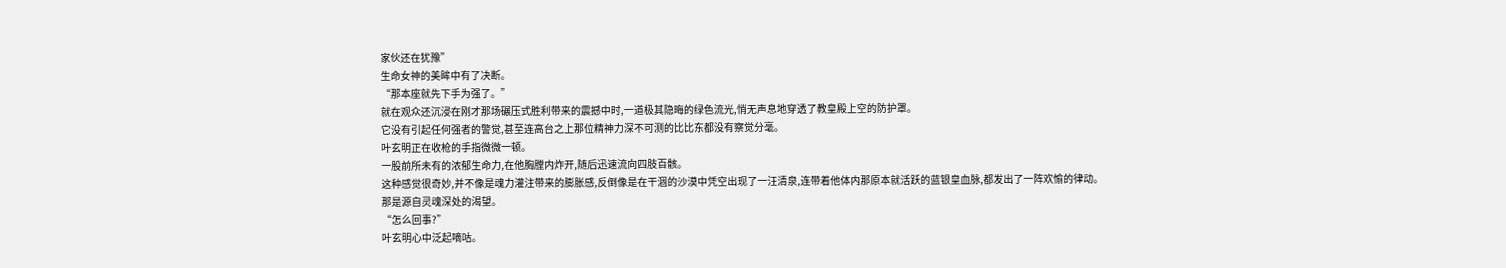家伙还在犹豫”
生命女神的美眸中有了决断。
“那本座就先下手为强了。”
就在观众还沉浸在刚才那场碾压式胜利带来的震撼中时,一道极其隐晦的绿色流光,悄无声息地穿透了教皇殿上空的防护罩。
它没有引起任何强者的警觉,甚至连高台之上那位精神力深不可测的比比东都没有察觉分毫。
叶玄明正在收枪的手指微微一顿。
一股前所未有的浓郁生命力,在他胸膛内炸开,随后迅速流向四肢百骸。
这种感觉很奇妙,并不像是魂力灌注带来的膨胀感,反倒像是在干涸的沙漠中凭空出现了一汪清泉,连带着他体内那原本就活跃的蓝银皇血脉,都发出了一阵欢愉的律动。
那是源自灵魂深处的渴望。
“怎么回事?”
叶玄明心中泛起嘀咕。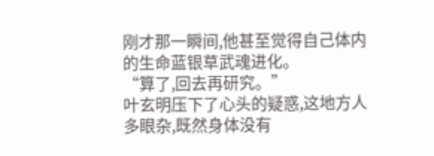刚才那一瞬间,他甚至觉得自己体内的生命蓝银草武魂进化。
“算了,回去再研究。”
叶玄明压下了心头的疑惑,这地方人多眼杂,既然身体没有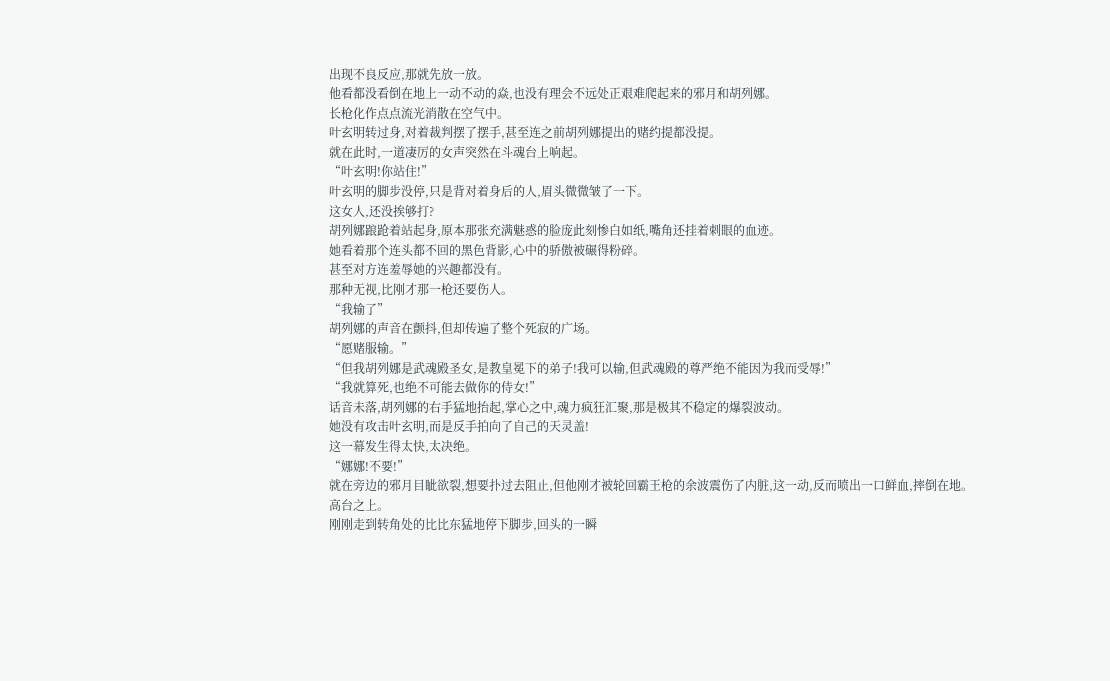出现不良反应,那就先放一放。
他看都没看倒在地上一动不动的焱,也没有理会不远处正艰难爬起来的邪月和胡列娜。
长枪化作点点流光消散在空气中。
叶玄明转过身,对着裁判摆了摆手,甚至连之前胡列娜提出的赌约提都没提。
就在此时,一道凄厉的女声突然在斗魂台上响起。
“叶玄明!你站住!”
叶玄明的脚步没停,只是背对着身后的人,眉头微微皱了一下。
这女人,还没挨够打?
胡列娜踉跄着站起身,原本那张充满魅惑的脸庞此刻惨白如纸,嘴角还挂着刺眼的血迹。
她看着那个连头都不回的黑色背影,心中的骄傲被碾得粉碎。
甚至对方连羞辱她的兴趣都没有。
那种无视,比刚才那一枪还要伤人。
“我输了”
胡列娜的声音在颤抖,但却传遍了整个死寂的广场。
“愿赌服输。”
“但我胡列娜是武魂殿圣女,是教皇冕下的弟子!我可以输,但武魂殿的尊严绝不能因为我而受辱!”
“我就算死,也绝不可能去做你的侍女!”
话音未落,胡列娜的右手猛地抬起,掌心之中,魂力疯狂汇聚,那是极其不稳定的爆裂波动。
她没有攻击叶玄明,而是反手拍向了自己的天灵盖!
这一幕发生得太快,太决绝。
“娜娜!不要!”
就在旁边的邪月目眦欲裂,想要扑过去阻止,但他刚才被轮回霸王枪的余波震伤了内脏,这一动,反而喷出一口鲜血,摔倒在地。
高台之上。
刚刚走到转角处的比比东猛地停下脚步,回头的一瞬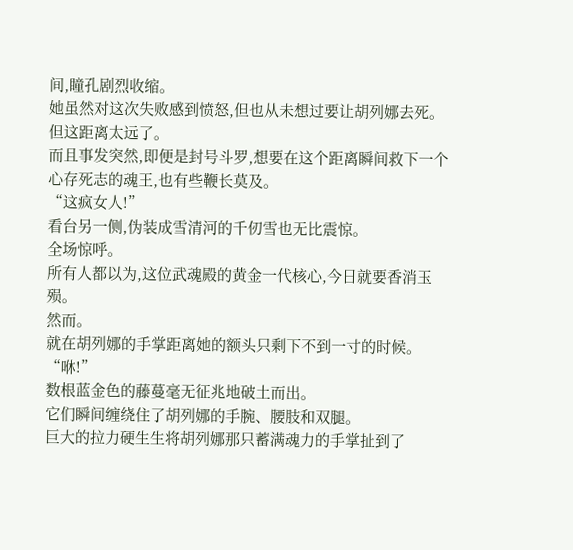间,瞳孔剧烈收缩。
她虽然对这次失败感到愤怒,但也从未想过要让胡列娜去死。
但这距离太远了。
而且事发突然,即便是封号斗罗,想要在这个距离瞬间救下一个心存死志的魂王,也有些鞭长莫及。
“这疯女人!”
看台另一侧,伪装成雪清河的千仞雪也无比震惊。
全场惊呼。
所有人都以为,这位武魂殿的黄金一代核心,今日就要香消玉殒。
然而。
就在胡列娜的手掌距离她的额头只剩下不到一寸的时候。
“咻!”
数根蓝金色的藤蔓毫无征兆地破土而出。
它们瞬间缠绕住了胡列娜的手腕、腰肢和双腿。
巨大的拉力硬生生将胡列娜那只蓄满魂力的手掌扯到了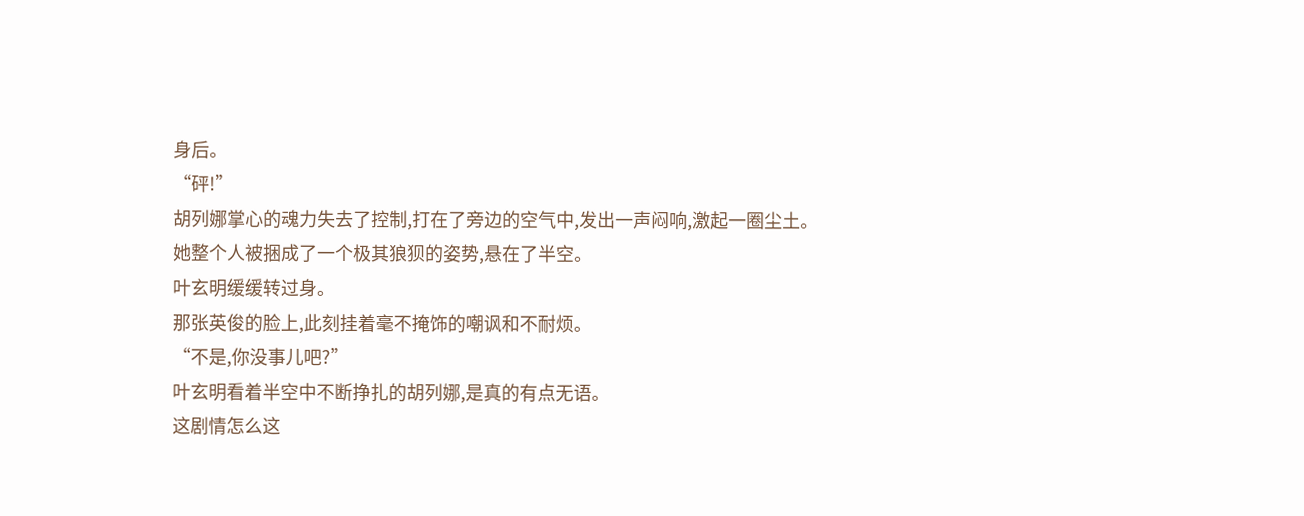身后。
“砰!”
胡列娜掌心的魂力失去了控制,打在了旁边的空气中,发出一声闷响,激起一圈尘土。
她整个人被捆成了一个极其狼狈的姿势,悬在了半空。
叶玄明缓缓转过身。
那张英俊的脸上,此刻挂着毫不掩饰的嘲讽和不耐烦。
“不是,你没事儿吧?”
叶玄明看着半空中不断挣扎的胡列娜,是真的有点无语。
这剧情怎么这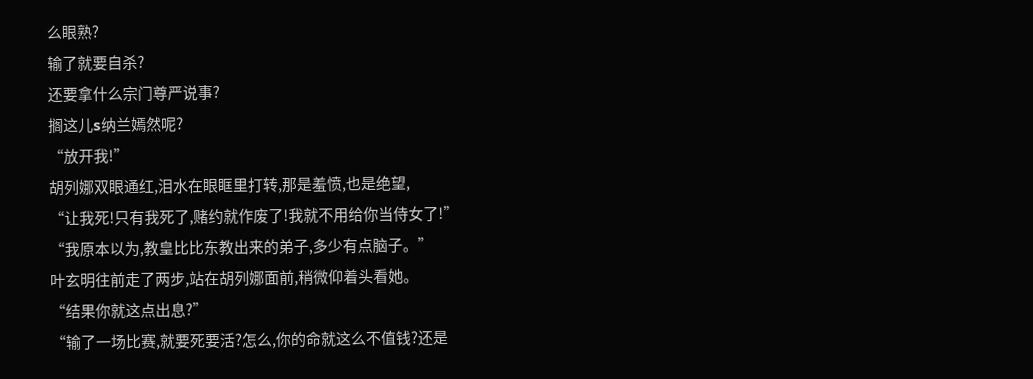么眼熟?
输了就要自杀?
还要拿什么宗门尊严说事?
搁这儿s纳兰嫣然呢?
“放开我!”
胡列娜双眼通红,泪水在眼眶里打转,那是羞愤,也是绝望,
“让我死!只有我死了,赌约就作废了!我就不用给你当侍女了!”
“我原本以为,教皇比比东教出来的弟子,多少有点脑子。”
叶玄明往前走了两步,站在胡列娜面前,稍微仰着头看她。
“结果你就这点出息?”
“输了一场比赛,就要死要活?怎么,你的命就这么不值钱?还是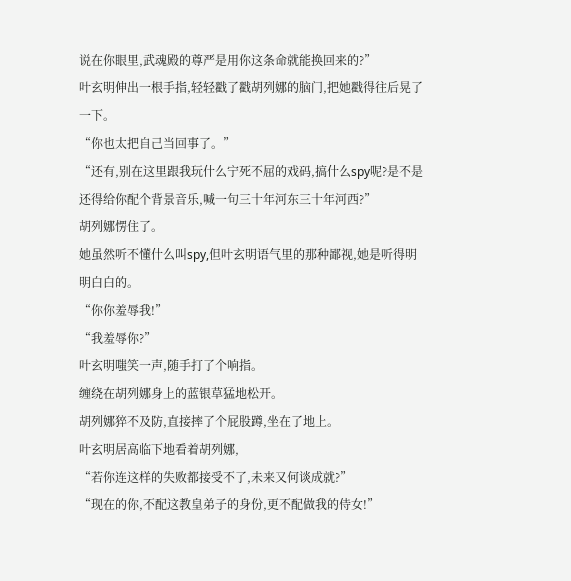说在你眼里,武魂殿的尊严是用你这条命就能换回来的?”
叶玄明伸出一根手指,轻轻戳了戳胡列娜的脑门,把她戳得往后晃了一下。
“你也太把自己当回事了。”
“还有,别在这里跟我玩什么宁死不屈的戏码,搞什么spy呢?是不是还得给你配个背景音乐,喊一句三十年河东三十年河西?”
胡列娜愣住了。
她虽然听不懂什么叫spy,但叶玄明语气里的那种鄙视,她是听得明明白白的。
“你你羞辱我!”
“我羞辱你?”
叶玄明嗤笑一声,随手打了个响指。
缠绕在胡列娜身上的蓝银草猛地松开。
胡列娜猝不及防,直接摔了个屁股蹲,坐在了地上。
叶玄明居高临下地看着胡列娜,
“若你连这样的失败都接受不了,未来又何谈成就?”
“现在的你,不配这教皇弟子的身份,更不配做我的侍女!”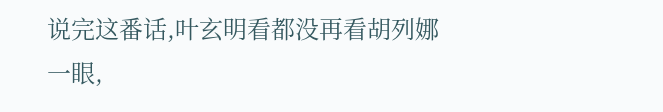说完这番话,叶玄明看都没再看胡列娜一眼,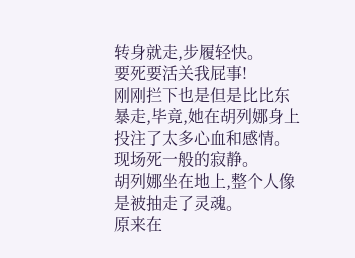转身就走,步履轻快。
要死要活关我屁事!
刚刚拦下也是但是比比东暴走,毕竟,她在胡列娜身上投注了太多心血和感情。
现场死一般的寂静。
胡列娜坐在地上,整个人像是被抽走了灵魂。
原来在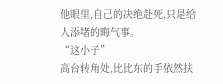他眼里,自己的决绝赴死,只是给人添堵的晦气事。
“这小子”
高台转角处,比比东的手依然扶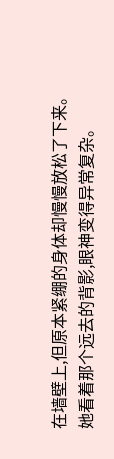在墙壁上,但原本紧绷的身体却慢慢放松了下来。
她看着那个远去的背影,眼神变得异常复杂。